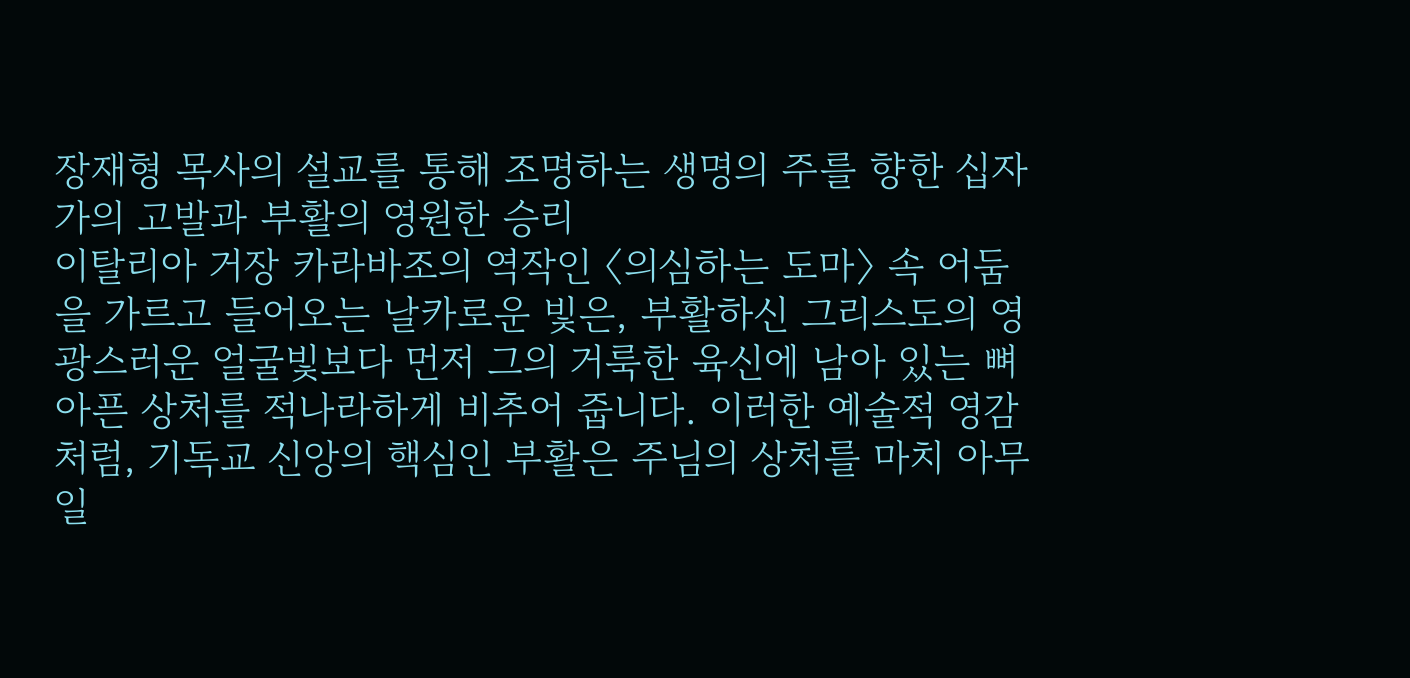장재형 목사의 설교를 통해 조명하는 생명의 주를 향한 십자가의 고발과 부활의 영원한 승리
이탈리아 거장 카라바조의 역작인 〈의심하는 도마〉 속 어둠을 가르고 들어오는 날카로운 빛은, 부활하신 그리스도의 영광스러운 얼굴빛보다 먼저 그의 거룩한 육신에 남아 있는 뼈아픈 상처를 적나라하게 비추어 줍니다. 이러한 예술적 영감처럼, 기독교 신앙의 핵심인 부활은 주님의 상처를 마치 아무 일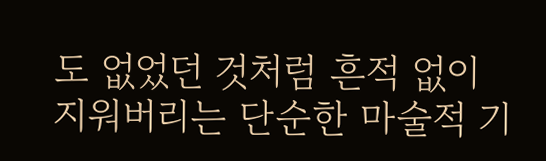도 없었던 것처럼 흔적 없이 지워버리는 단순한 마술적 기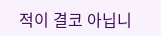적이 결코 아닙니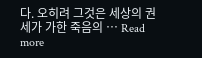다. 오히려 그것은 세상의 권세가 가한 죽음의 … Read more